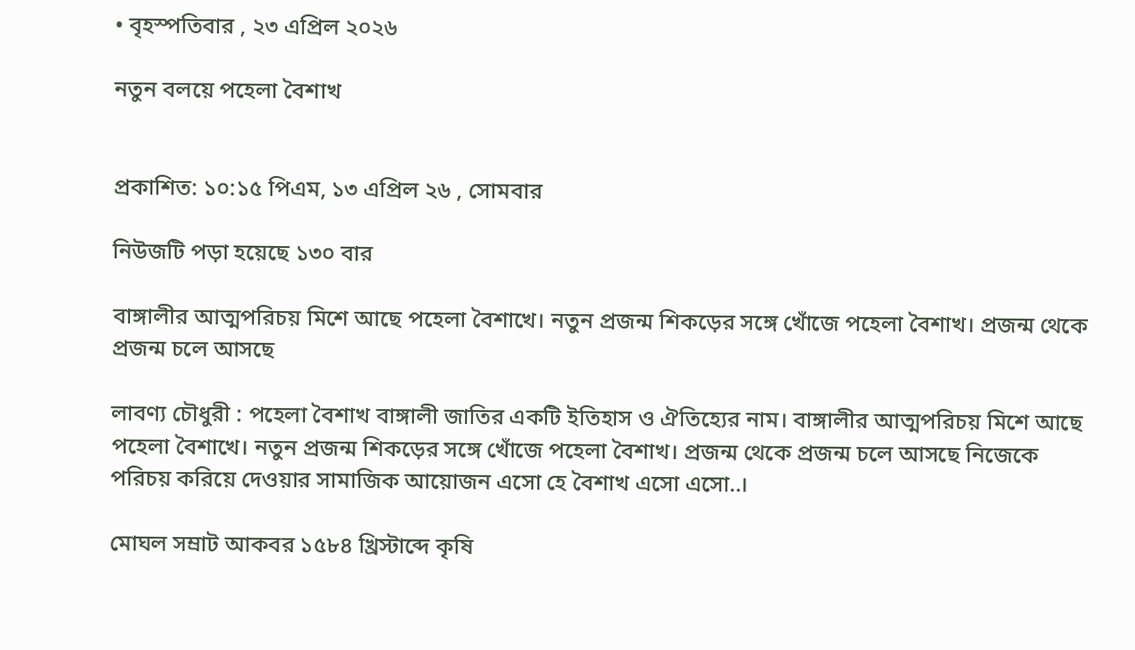• বৃহস্পতিবার , ২৩ এপ্রিল ২০২৬

নতুন বলয়ে পহেলা বৈশাখ


প্রকাশিত: ১০:১৫ পিএম, ১৩ এপ্রিল ২৬ , সোমবার

নিউজটি পড়া হয়েছে ১৩০ বার

বাঙ্গালীর আত্মপরিচয় মিশে আছে পহেলা বৈশাখে। নতুন প্রজন্ম শিকড়ের সঙ্গে খোঁজে পহেলা বৈশাখ। প্রজন্ম থেকে প্রজন্ম চলে আসছে

লাবণ্য চৌধুরী : পহেলা বৈশাখ বাঙ্গালী জাতির একটি ইতিহাস ও ঐতিহ্যের নাম। বাঙ্গালীর আত্মপরিচয় মিশে আছে পহেলা বৈশাখে। নতুন প্রজন্ম শিকড়ের সঙ্গে খোঁজে পহেলা বৈশাখ। প্রজন্ম থেকে প্রজন্ম চলে আসছে নিজেকে পরিচয় করিয়ে দেওয়ার সামাজিক আয়োজন এসো হে বৈশাখ এসো এসো..।

মোঘল সম্রাট আকবর ১৫৮৪ খ্রিস্টাব্দে কৃষি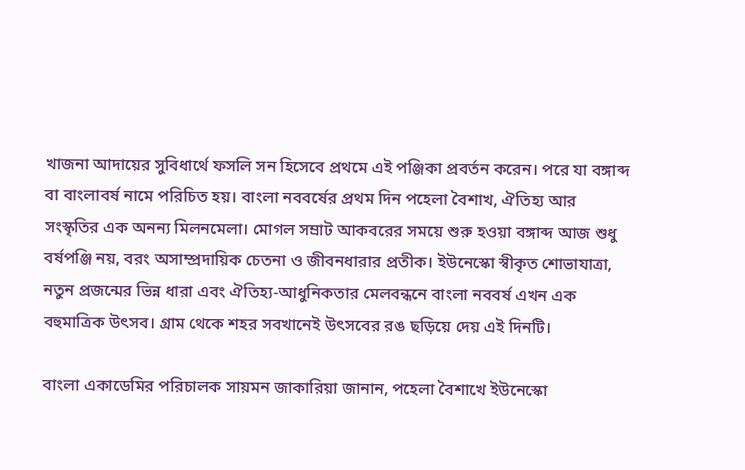খাজনা আদায়ের সুবিধার্থে ফসলি সন হিসেবে প্রথমে এই পঞ্জিকা প্রবর্তন করেন। পরে যা বঙ্গাব্দ বা বাংলাবর্ষ নামে পরিচিত হয়। বাংলা নববর্ষের প্রথম দিন পহেলা বৈশাখ, ঐতিহ্য আর সংস্কৃতির এক অনন্য মিলনমেলা। মোগল সম্রাট আকবরের সময়ে শুরু হওয়া বঙ্গাব্দ আজ শুধু বর্ষপঞ্জি নয়, বরং অসাম্প্রদায়িক চেতনা ও জীবনধারার প্রতীক। ইউনেস্কো স্বীকৃত শোভাযাত্রা, নতুন প্রজন্মের ভিন্ন ধারা এবং ঐতিহ্য-আধুনিকতার মেলবন্ধনে বাংলা নববর্ষ এখন এক বহুমাত্রিক উৎসব। গ্রাম থেকে শহর সবখানেই উৎসবের রঙ ছড়িয়ে দেয় এই দিনটি।

বাংলা একাডেমির পরিচালক সায়মন জাকারিয়া জানান, পহেলা বৈশাখে ইউনেস্কো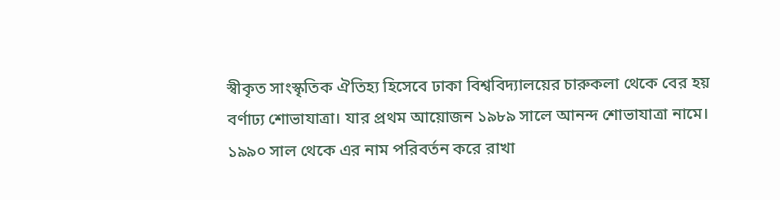স্বীকৃত সাংস্কৃতিক ঐতিহ্য হিসেবে ঢাকা বিশ্ববিদ্যালয়ের চারুকলা থেকে বের হয় বর্ণাঢ্য শোভাযাত্রা। যার প্রথম আয়োজন ১৯৮৯ সালে আনন্দ শোভাযাত্রা নামে। ১৯৯০ সাল থেকে এর নাম পরিবর্তন করে রাখা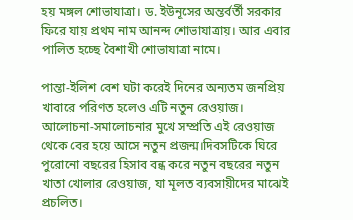হয় মঙ্গল শোভাযাত্রা। ড. ইউনূসের অন্তর্বর্তী সরকার ফিরে যায় প্রথম নাম আনন্দ শোভাযাত্রায়। আর এবার পালিত হচ্ছে বৈশাখী শোভাযাত্রা নামে।

পান্তা-ইলিশ বেশ ঘটা করেই দিনের অন্যতম জনপ্রিয় খাবারে পরিণত হলেও এটি নতুন রেওয়াজ। আলোচনা-সমালোচনার মুখে সম্প্রতি এই রেওয়াজ থেকে বের হয়ে আসে নতুন প্রজন্ম।দিবসটিকে ঘিরে পুরোনো বছরের হিসাব বন্ধ করে নতুন বছরের নতুন খাতা খোলার রেওয়াজ, যা মূলত ব্যবসায়ীদের মাঝেই প্রচলিত।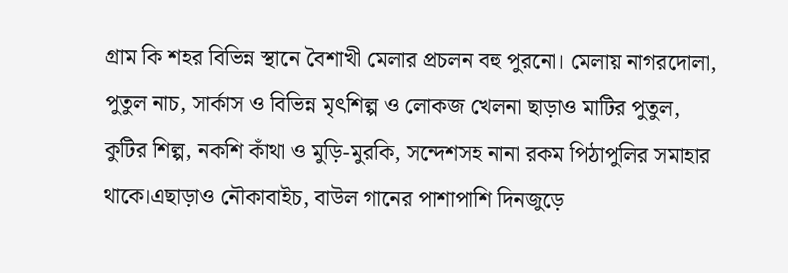গ্রাম কি শহর বিভিন্ন স্থানে বৈশাখী মেলার প্রচলন বহু পুরনো। মেলায় নাগরদোলা, পুতুল নাচ, সার্কাস ও বিভিন্ন মৃৎশিল্প ও লোকজ খেলনা ছাড়াও মাটির পুতুল, কুটির শিল্প, নকশি কাঁথা ও মুড়ি-মুরকি, সন্দেশসহ নানা রকম পিঠাপুলির সমাহার থাকে।এছাড়াও নৌকাবাইচ, বাউল গানের পাশাপাশি দিনজুড়ে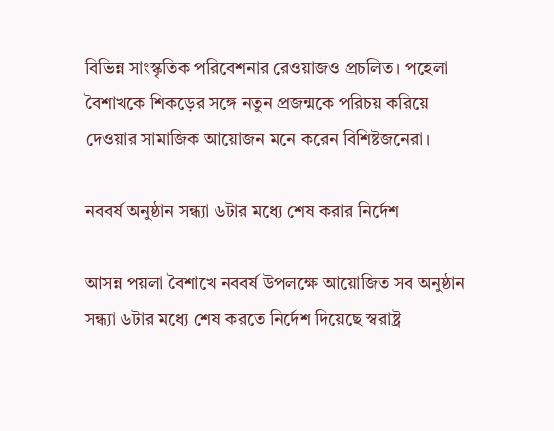বিভিন্ন সাংস্কৃতিক পরিবেশনার রেওয়াজও প্রচলিত। পহেলা বৈশাখকে শিকড়ের সঙ্গে নতুন প্রজন্মকে পরিচয় করিয়ে দেওয়ার সামাজিক আয়োজন মনে করেন বিশিষ্টজনেরা।

নববর্ষ অনুষ্ঠান সন্ধ্যা ৬টার মধ্যে শেষ করার নির্দেশ

আসন্ন পয়লা বৈশাখে নববর্ষ উপলক্ষে আয়োজিত সব অনুষ্ঠান সন্ধ্যা ৬টার মধ্যে শেষ করতে নির্দেশ দিয়েছে স্বরাষ্ট্র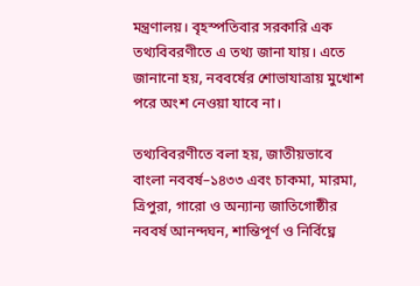মন্ত্রণালয়। বৃহস্পতিবার সরকারি এক তথ্যবিবরণীতে এ তথ্য জানা যায়। এতে জানানো হয়, নববর্ষের শোভাযাত্রায় মুখোশ পরে অংশ নেওয়া যাবে না।

তথ্যবিবরণীতে বলা হয়, জাতীয়ভাবে বাংলা নববর্ষ–১৪৩৩ এবং চাকমা, মারমা, ত্রিপুরা, গারো ও অন্যান্য জাতিগোষ্ঠীর নববর্ষ আনন্দঘন, শান্তিপূর্ণ ও নির্বিঘ্নে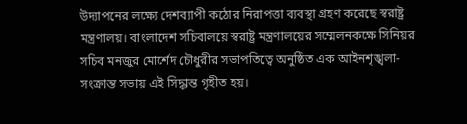উদ্যাপনের লক্ষ্যে দেশব্যাপী কঠোর নিরাপত্তা ব্যবস্থা গ্রহণ করেছে স্বরাষ্ট্র মন্ত্রণালয়। বাংলাদেশ সচিবালয়ে স্বরাষ্ট্র মন্ত্রণালয়ের সম্মেলনকক্ষে সিনিয়র সচিব মনজুর মোর্শেদ চৌধুরীর সভাপতিত্বে অনুষ্ঠিত এক আইনশৃঙ্খলা-সংক্রান্ত সভায় এই সিদ্ধান্ত গৃহীত হয়।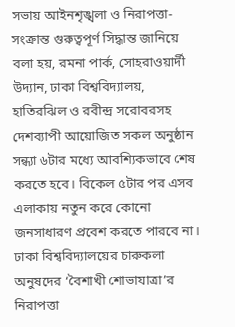সভায় আইনশৃঙ্খলা ও নিরাপত্তা-সংক্রান্ত গুরুত্বপূর্ণ সিদ্ধান্ত জানিয়ে বলা হয়, রমনা পার্ক, সোহরাওয়ার্দী উদ্যান, ঢাকা বিশ্ববিদ্যালয়, হাতিরঝিল ও রবীন্দ্র সরোবরসহ দেশব্যাপী আয়োজিত সকল অনুষ্ঠান সন্ধ্যা ৬টার মধ্যে আবশ্যিকভাবে শেষ করতে হবে। বিকেল ৫টার পর এসব এলাকায় নতুন করে কোনো জনসাধারণ প্রবেশ করতে পারবে না। ঢাকা বিশ্ববিদ্যালয়ের চারুকলা অনুষদের ‘বৈশাখী শোভাযাত্রা’র নিরাপত্তা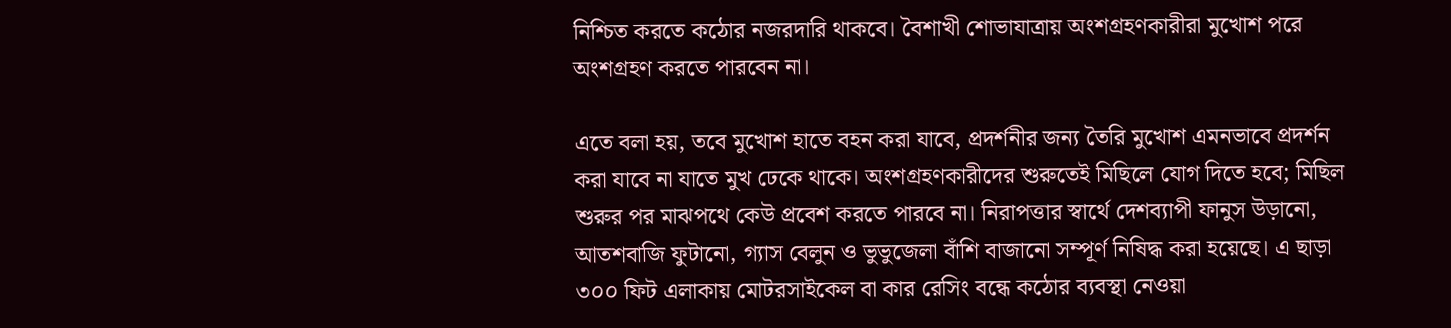নিশ্চিত করতে কঠোর নজরদারি থাকবে। বৈশাখী শোভাযাত্রায় অংশগ্রহণকারীরা মুখোশ পরে অংশগ্রহণ করতে পারবেন না।

এতে বলা হয়, তবে মুখোশ হাতে বহন করা যাবে, প্রদর্শনীর জন্য তৈরি মুখোশ এমনভাবে প্রদর্শন করা যাবে না যাতে মুখ ঢেকে থাকে। অংশগ্রহণকারীদের শুরুতেই মিছিলে যোগ দিতে হবে; মিছিল শুরুর পর মাঝপথে কেউ প্রবেশ করতে পারবে না। নিরাপত্তার স্বার্থে দেশব্যাপী ফানুস উড়ানো, আতশবাজি ফুটানো, গ্যাস বেলুন ও ভুভুজেলা বাঁশি বাজানো সম্পূর্ণ নিষিদ্ধ করা হয়েছে। এ ছাড়া ৩০০ ফিট এলাকায় মোটরসাইকেল বা কার রেসিং বন্ধে কঠোর ব্যবস্থা নেওয়া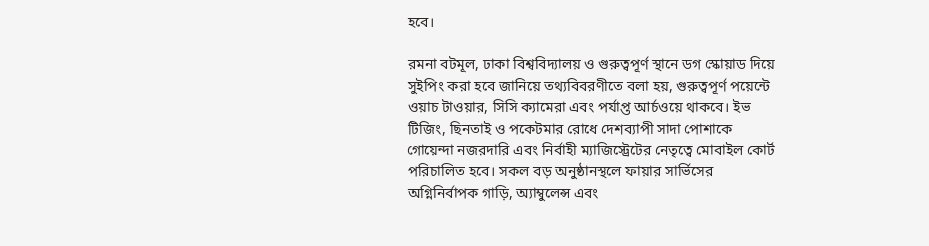হবে।

রমনা বটমূল, ঢাকা বিশ্ববিদ্যালয় ও গুরুত্বপূর্ণ স্থানে ডগ স্কোয়াড দিয়ে সুইপিং করা হবে জানিয়ে তথ্যবিবরণীতে বলা হয়, গুরুত্বপূর্ণ পয়েন্টে ওয়াচ টাওয়ার, সিসি ক্যামেরা এবং পর্যাপ্ত আর্চওয়ে থাকবে। ইভ টিজিং, ছিনতাই ও পকেটমার রোধে দেশব্যাপী সাদা পোশাকে গোয়েন্দা নজরদারি এবং নির্বাহী ম্যাজিস্ট্রেটের নেতৃত্বে মোবাইল কোর্ট পরিচালিত হবে। সকল বড় অনুষ্ঠানস্থলে ফায়ার সার্ভিসের অগ্নিনির্বাপক গাড়ি, অ্যাম্বুলেন্স এবং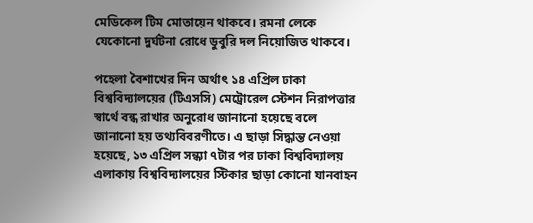মেডিকেল টিম মোতায়েন থাকবে। রমনা লেকে যেকোনো দুর্ঘটনা রোধে ডুবুরি দল নিয়োজিত থাকবে।

পহেলা বৈশাখের দিন অর্থাৎ ১৪ এপ্রিল ঢাকা বিশ্ববিদ্যালয়ের (টিএসসি) মেট্রোরেল স্টেশন নিরাপত্তার স্বার্থে বন্ধ রাখার অনুরোধ জানানো হয়েছে বলে জানানো হয় তথ্যবিবরণীতে। এ ছাড়া সিদ্ধান্ত নেওয়া হয়েছে, ১৩ এপ্রিল সন্ধ্যা ৭টার পর ঢাকা বিশ্ববিদ্যালয় এলাকায় বিশ্ববিদ্যালয়ের স্টিকার ছাড়া কোনো যানবাহন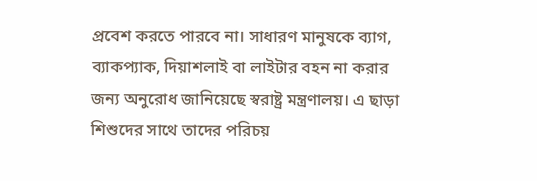প্রবেশ করতে পারবে না। সাধারণ মানুষকে ব্যাগ, ব্যাকপ্যাক, দিয়াশলাই বা লাইটার বহন না করার জন্য অনুরোধ জানিয়েছে স্বরাষ্ট্র মন্ত্রণালয়। এ ছাড়া শিশুদের সাথে তাদের পরিচয়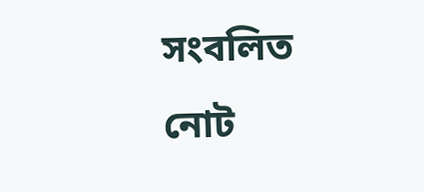সংবলিত নোট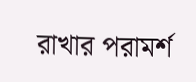রাখার পরামর্শ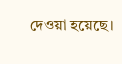দেওয়া হয়েছে।